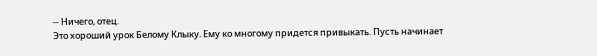-- Ничего, отец.
Это хороший урок Белому Клыку. Ему ко многому придется привыкать. Пусть начинает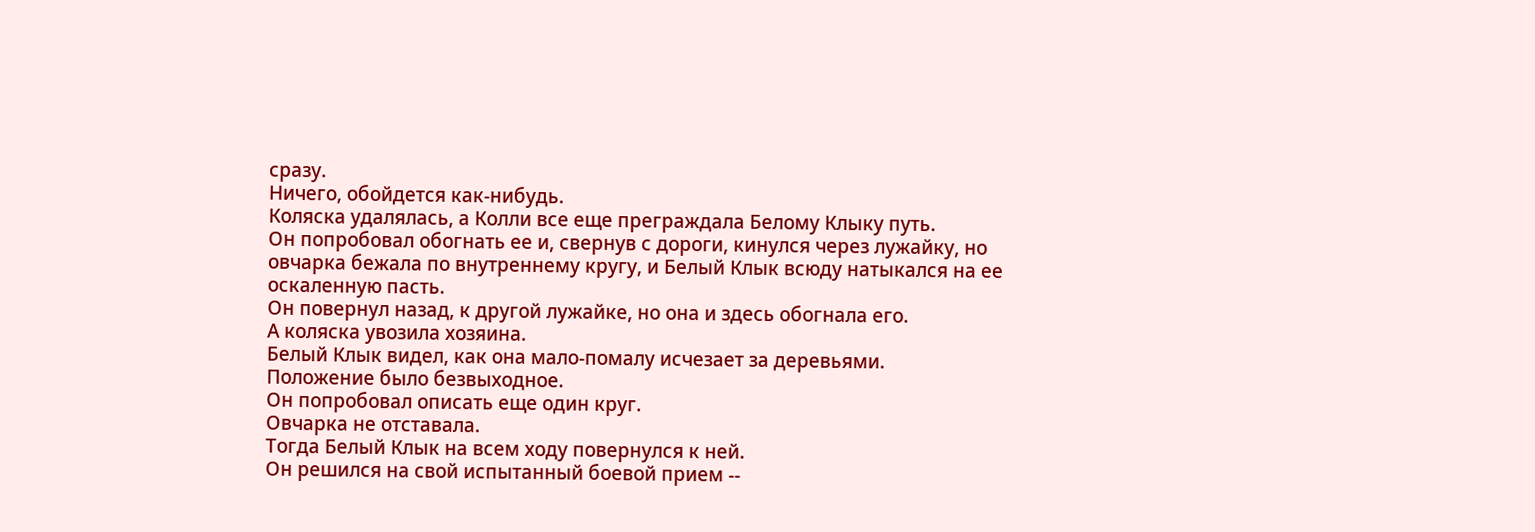сразу.
Ничего, обойдется как-нибудь.
Коляска удалялась, а Колли все еще преграждала Белому Клыку путь.
Он попробовал обогнать ее и, свернув с дороги, кинулся через лужайку, но овчарка бежала по внутреннему кругу, и Белый Клык всюду натыкался на ее оскаленную пасть.
Он повернул назад, к другой лужайке, но она и здесь обогнала его.
А коляска увозила хозяина.
Белый Клык видел, как она мало-помалу исчезает за деревьями.
Положение было безвыходное.
Он попробовал описать еще один круг.
Овчарка не отставала.
Тогда Белый Клык на всем ходу повернулся к ней.
Он решился на свой испытанный боевой прием --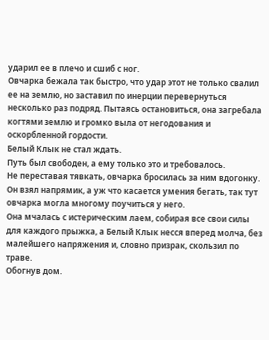ударил ее в плечо и сшиб с ног.
Овчарка бежала так быстро, что удар этот не только свалил ее на землю, но заставил по инерции перевернуться несколько раз подряд. Пытаясь остановиться, она загребала когтями землю и громко выла от негодования и оскорбленной гордости.
Белый Клык не стал ждать.
Путь был свободен, а ему только это и требовалось.
Не переставая тявкать, овчарка бросилась за ним вдогонку.
Он взял напрямик, а уж что касается умения бегать, так тут овчарка могла многому поучиться у него.
Она мчалась с истерическим лаем, собирая все свои силы для каждого прыжка, а Белый Клык несся вперед молча, без малейшего напряжения и, словно призрак, скользил по траве.
Обогнув дом.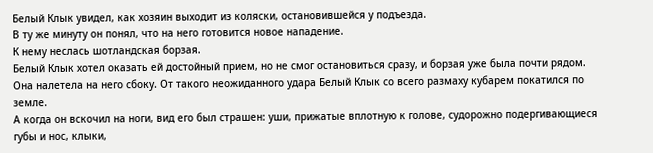Белый Клык увидел, как хозяин выходит из коляски, остановившейся у подъезда.
В ту же минуту он понял, что на него готовится новое нападение.
К нему неслась шотландская борзая.
Белый Клык хотел оказать ей достойный прием, но не смог остановиться сразу, и борзая уже была почти рядом.
Она налетела на него сбоку. От такого неожиданного удара Белый Клык со всего размаху кубарем покатился по земле.
А когда он вскочил на ноги, вид его был страшен: уши, прижатые вплотную к голове, судорожно подергивающиеся губы и нос, клыки,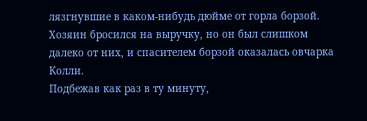лязгнувшие в каком-нибудь дюйме от горла борзой.
Хозяин бросился на выручку, но он был слишком далеко от них, и спасителем борзой оказалась овчарка Колли.
Подбежав как раз в ту минуту,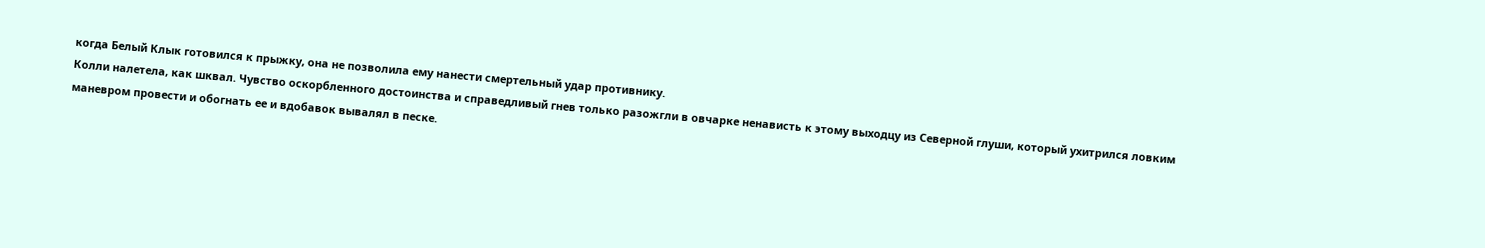когда Белый Клык готовился к прыжку, она не позволила ему нанести смертельный удар противнику.
Колли налетела, как шквал. Чувство оскорбленного достоинства и справедливый гнев только разожгли в овчарке ненависть к этому выходцу из Северной глуши, который ухитрился ловким маневром провести и обогнать ее и вдобавок вывалял в песке.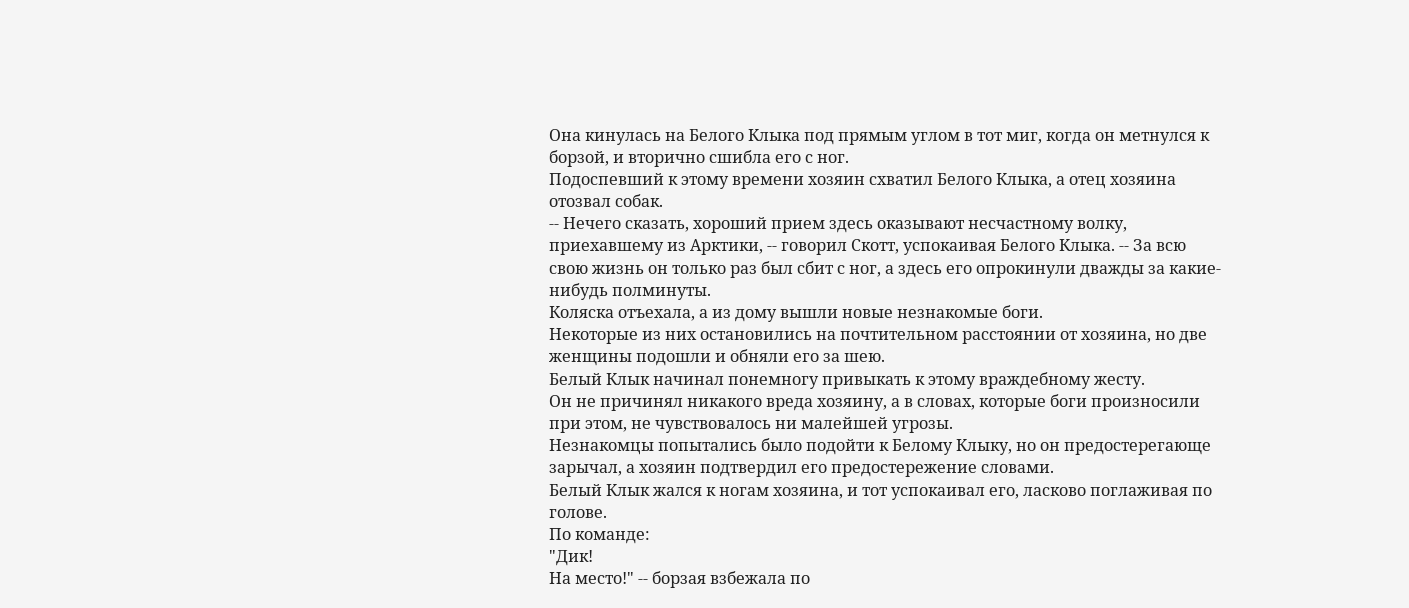Она кинулась на Белого Клыка под прямым углом в тот миг, когда он метнулся к борзой, и вторично сшибла его с ног.
Подоспевший к этому времени хозяин схватил Белого Клыка, а отец хозяина отозвал собак.
-- Нечего сказать, хороший прием здесь оказывают несчастному волку, приехавшему из Арктики, -- говорил Скотт, успокаивая Белого Клыка. -- За всю свою жизнь он только раз был сбит с ног, а здесь его опрокинули дважды за какие-нибудь полминуты.
Коляска отъехала, а из дому вышли новые незнакомые боги.
Некоторые из них остановились на почтительном расстоянии от хозяина, но две женщины подошли и обняли его за шею.
Белый Клык начинал понемногу привыкать к этому враждебному жесту.
Он не причинял никакого вреда хозяину, а в словах, которые боги произносили при этом, не чувствовалось ни малейшей угрозы.
Незнакомцы попытались было подойти к Белому Клыку, но он предостерегающе зарычал, а хозяин подтвердил его предостережение словами.
Белый Клык жался к ногам хозяина, и тот успокаивал его, ласково поглаживая по голове.
По команде:
"Дик!
На место!" -- борзая взбежала по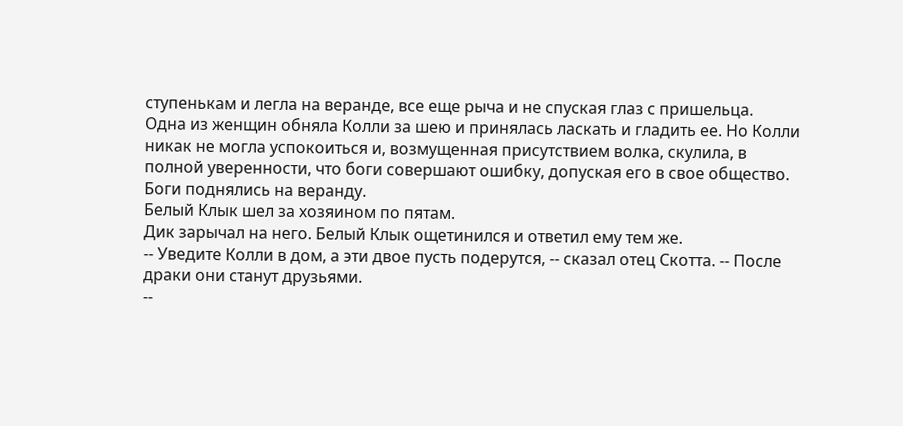ступенькам и легла на веранде, все еще рыча и не спуская глаз с пришельца.
Одна из женщин обняла Колли за шею и принялась ласкать и гладить ее. Но Колли никак не могла успокоиться и, возмущенная присутствием волка, скулила, в полной уверенности, что боги совершают ошибку, допуская его в свое общество.
Боги поднялись на веранду.
Белый Клык шел за хозяином по пятам.
Дик зарычал на него. Белый Клык ощетинился и ответил ему тем же.
-- Уведите Колли в дом, а эти двое пусть подерутся, -- сказал отец Скотта. -- После драки они станут друзьями.
--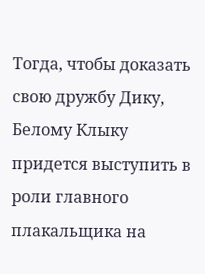Тогда, чтобы доказать свою дружбу Дику, Белому Клыку придется выступить в роли главного плакальщика на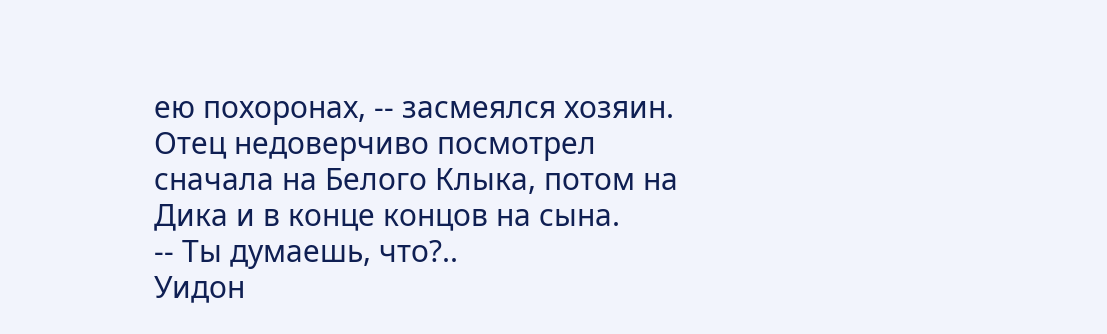ею похоронах, -- засмеялся хозяин.
Отец недоверчиво посмотрел сначала на Белого Клыка, потом на Дика и в конце концов на сына.
-- Ты думаешь, что?..
Уидон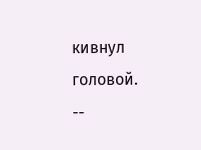кивнул головой.
--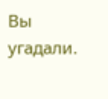Вы угадали.